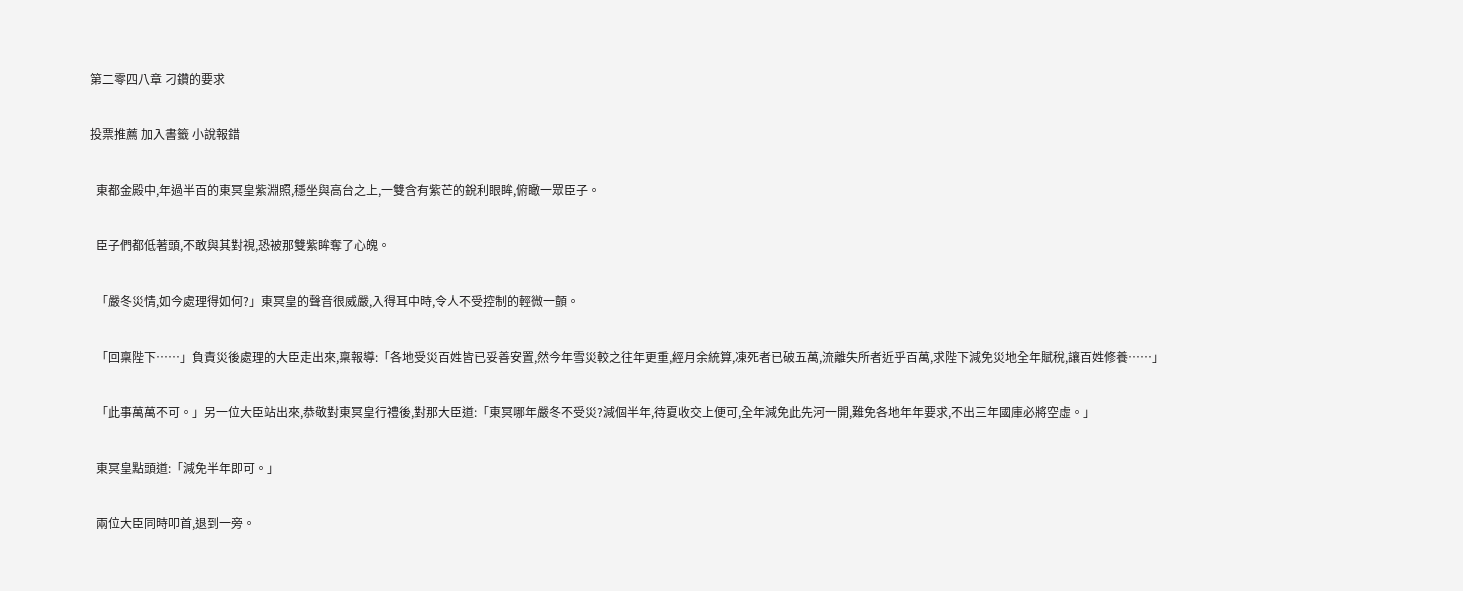第二零四八章 刁鑽的要求

投票推薦 加入書籤 小說報錯

  東都金殿中,年過半百的東冥皇紫淵照,穩坐與高台之上,一雙含有紫芒的銳利眼眸,俯瞰一眾臣子。

  臣子們都低著頭,不敢與其對視,恐被那雙紫眸奪了心魄。

  「嚴冬災情,如今處理得如何?」東冥皇的聲音很威嚴,入得耳中時,令人不受控制的輕微一顫。

  「回稟陛下……」負責災後處理的大臣走出來,稟報導:「各地受災百姓皆已妥善安置,然今年雪災較之往年更重,經月余統算,凍死者已破五萬,流離失所者近乎百萬,求陛下減免災地全年賦稅,讓百姓修養……」

  「此事萬萬不可。」另一位大臣站出來,恭敬對東冥皇行禮後,對那大臣道:「東冥哪年嚴冬不受災?減個半年,待夏收交上便可,全年減免此先河一開,難免各地年年要求,不出三年國庫必將空虛。」

  東冥皇點頭道:「減免半年即可。」

  兩位大臣同時叩首,退到一旁。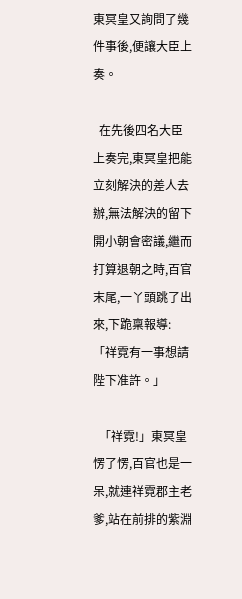東冥皇又詢問了幾件事後,便讓大臣上奏。

  在先後四名大臣上奏完,東冥皇把能立刻解決的差人去辦,無法解決的留下開小朝會密議,繼而打算退朝之時,百官末尾,一丫頭跳了出來,下跪稟報導:「祥霓有一事想請陛下准許。」

  「祥霓!」東冥皇愣了愣,百官也是一呆,就連祥霓郡主老爹,站在前排的紫淵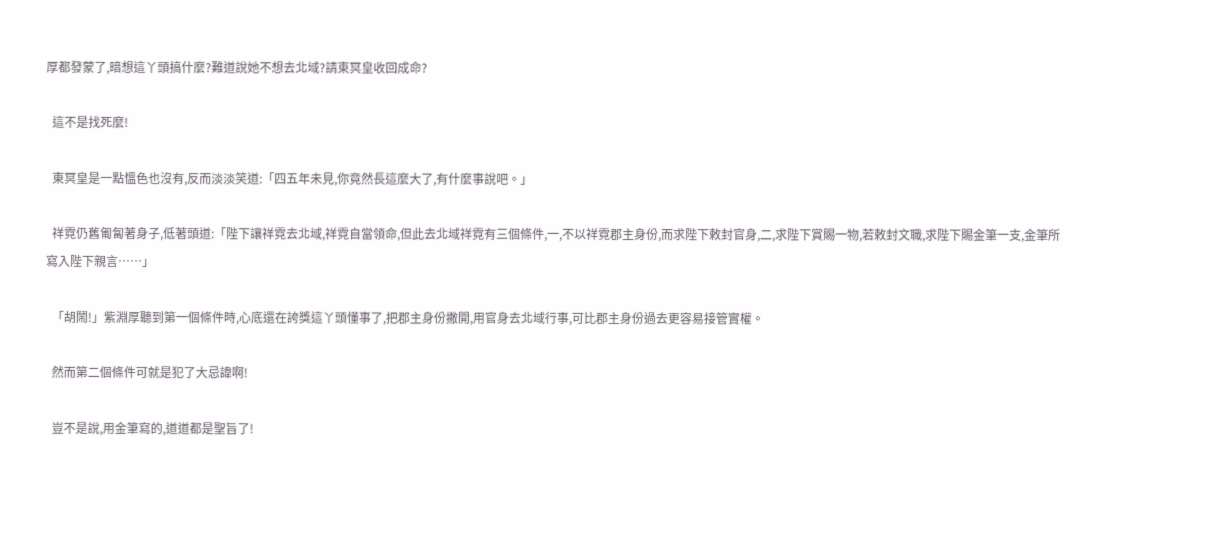厚都發蒙了,暗想這丫頭搞什麼?難道說她不想去北域?請東冥皇收回成命?

  這不是找死麼!

  東冥皇是一點慍色也沒有,反而淡淡笑道:「四五年未見,你竟然長這麼大了,有什麼事說吧。」

  祥霓仍舊匍匐著身子,低著頭道:「陛下讓祥霓去北域,祥霓自當領命,但此去北域祥霓有三個條件,一,不以祥霓郡主身份,而求陛下敕封官身,二,求陛下賞賜一物,若敕封文職,求陛下賜金筆一支,金筆所寫入陛下親言……」

  「胡鬧!」紫淵厚聽到第一個條件時,心底還在誇獎這丫頭懂事了,把郡主身份撇開,用官身去北域行事,可比郡主身份過去更容易接管實權。

  然而第二個條件可就是犯了大忌諱啊!

  豈不是說,用金筆寫的,道道都是聖旨了!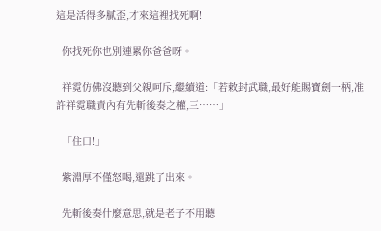這是活得多膩歪,才來這裡找死啊!

  你找死你也別連累你爸爸呀。

  祥霓仿佛沒聽到父親呵斥,繼續道:「若敕封武職,最好能賜寶劍一柄,准許祥霓職責內有先斬後奏之權,三……」

  「住口!」

  紫淵厚不僅怒喝,還跳了出來。

  先斬後奏什麼意思,就是老子不用聽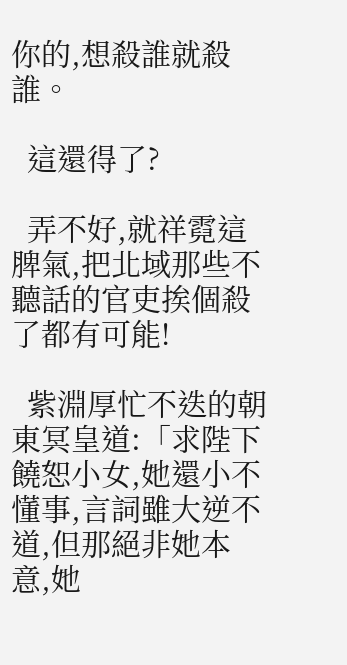你的,想殺誰就殺誰。

  這還得了?

  弄不好,就祥霓這脾氣,把北域那些不聽話的官吏挨個殺了都有可能!

  紫淵厚忙不迭的朝東冥皇道:「求陛下饒恕小女,她還小不懂事,言詞雖大逆不道,但那絕非她本意,她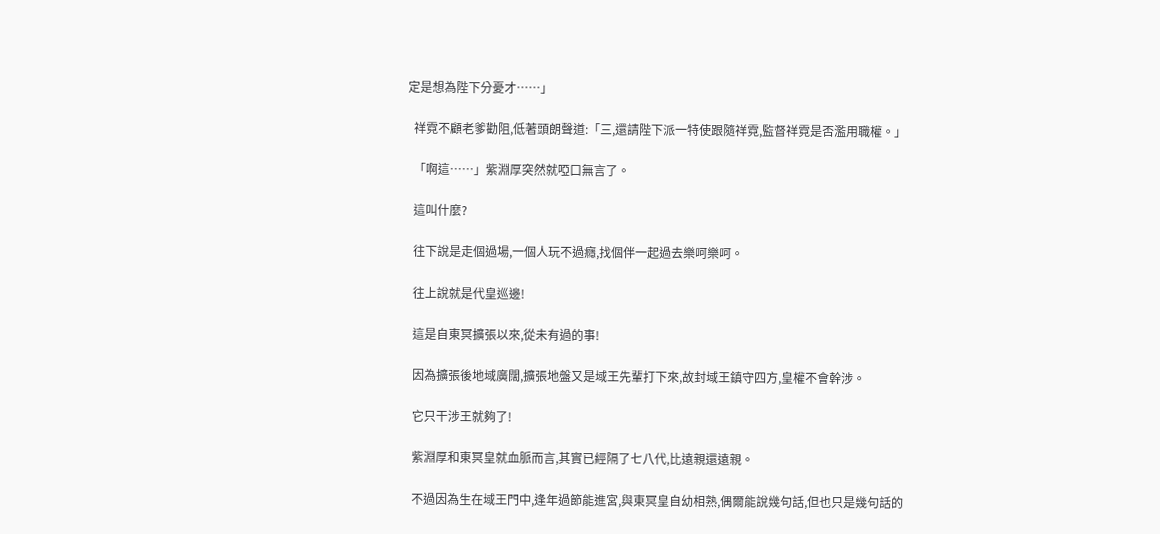定是想為陛下分憂才……」

  祥霓不顧老爹勸阻,低著頭朗聲道:「三,還請陛下派一特使跟隨祥霓,監督祥霓是否濫用職權。」

  「啊這……」紫淵厚突然就啞口無言了。

  這叫什麼?

  往下說是走個過場,一個人玩不過癮,找個伴一起過去樂呵樂呵。

  往上說就是代皇巡邊!

  這是自東冥擴張以來,從未有過的事!

  因為擴張後地域廣闊,擴張地盤又是域王先輩打下來,故封域王鎮守四方,皇權不會幹涉。

  它只干涉王就夠了!

  紫淵厚和東冥皇就血脈而言,其實已經隔了七八代,比遠親還遠親。

  不過因為生在域王門中,逢年過節能進宮,與東冥皇自幼相熟,偶爾能說幾句話,但也只是幾句話的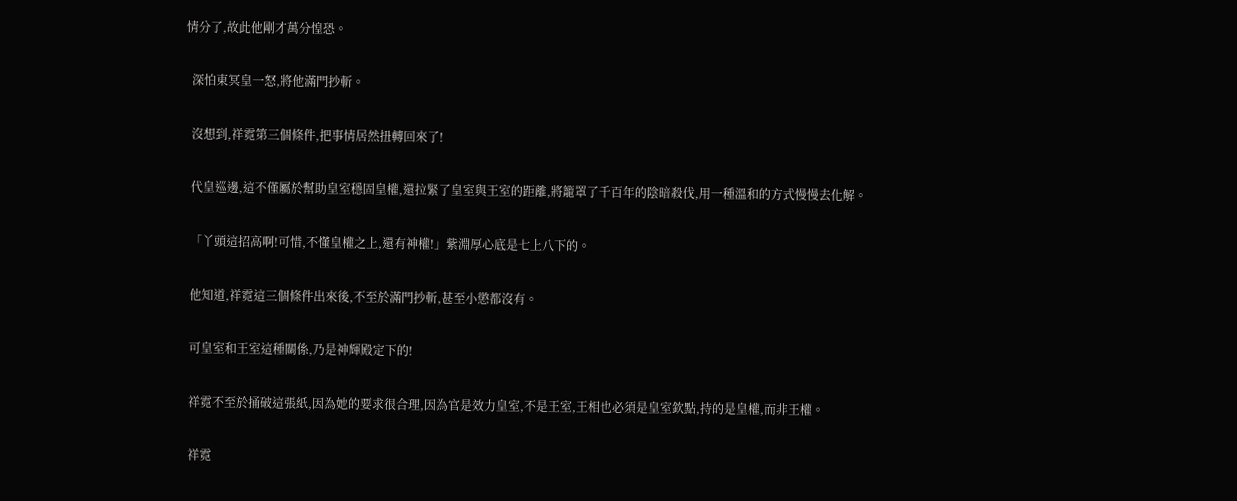情分了,故此他剛才萬分惶恐。

  深怕東冥皇一怒,將他滿門抄斬。

  沒想到,祥霓第三個條件,把事情居然扭轉回來了!

  代皇巡邊,這不僅屬於幫助皇室穩固皇權,還拉緊了皇室與王室的距離,將籠罩了千百年的陰暗殺伐,用一種溫和的方式慢慢去化解。

  「丫頭這招高啊!可惜,不懂皇權之上,還有神權!」紫淵厚心底是七上八下的。

  他知道,祥霓這三個條件出來後,不至於滿門抄斬,甚至小懲都沒有。

  可皇室和王室這種關係,乃是神輝殿定下的!

  祥霓不至於捅破這張紙,因為她的要求很合理,因為官是效力皇室,不是王室,王相也必須是皇室欽點,持的是皇權,而非王權。

  祥霓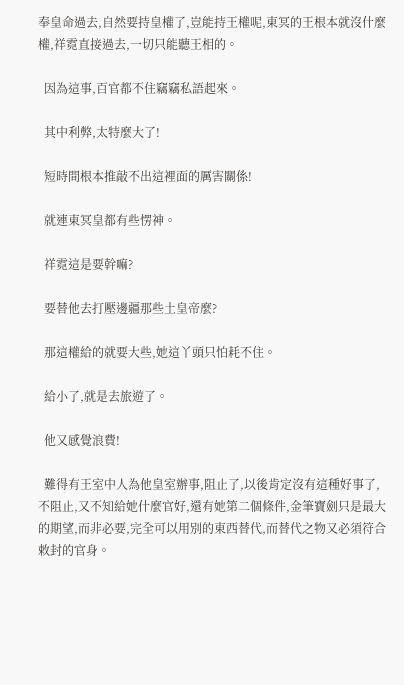奉皇命過去,自然要持皇權了,豈能持王權呢,東冥的王根本就沒什麼權,祥霓直接過去,一切只能聽王相的。

  因為這事,百官都不住竊竊私語起來。

  其中利弊,太特麼大了!

  短時間根本推敲不出這裡面的厲害關係!

  就連東冥皇都有些愣神。

  祥霓這是要幹嘛?

  要替他去打壓邊疆那些土皇帝麼?

  那這權給的就要大些,她這丫頭只怕耗不住。

  給小了,就是去旅遊了。

  他又感覺浪費!

  難得有王室中人為他皇室辦事,阻止了,以後肯定沒有這種好事了,不阻止,又不知給她什麼官好,還有她第二個條件,金筆寶劍只是最大的期望,而非必要,完全可以用別的東西替代,而替代之物又必須符合敕封的官身。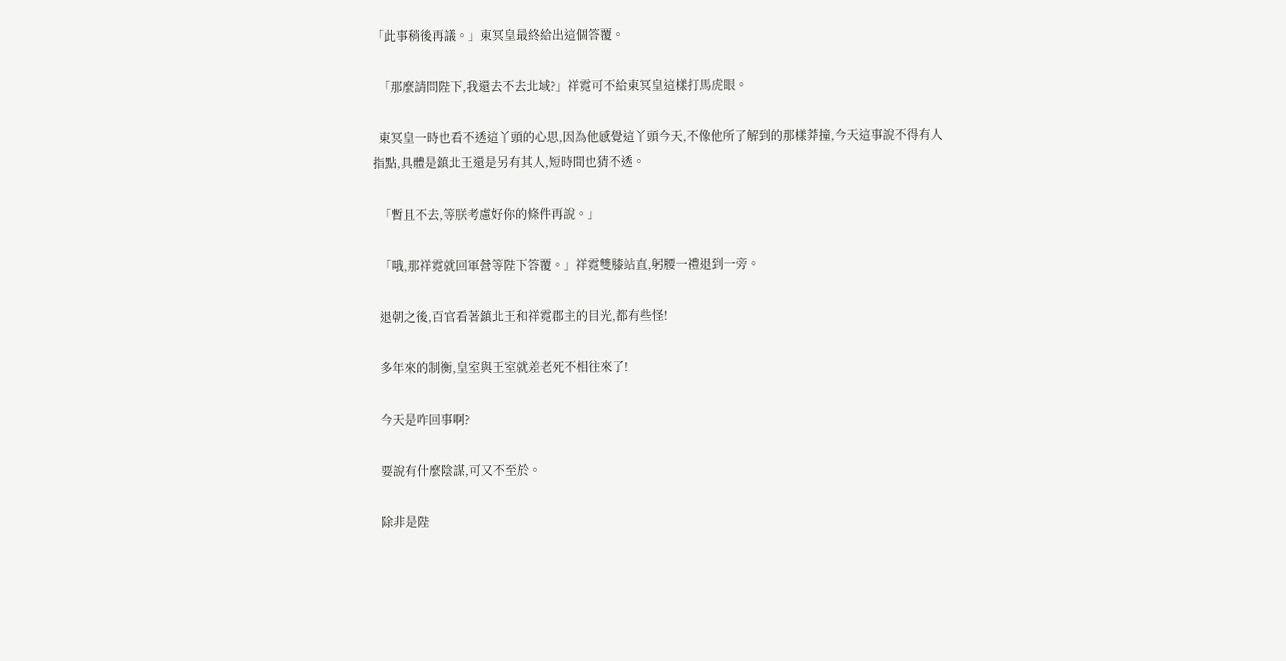「此事稍後再議。」東冥皇最終給出這個答覆。

  「那麼請問陛下,我還去不去北域?」祥霓可不給東冥皇這樣打馬虎眼。

  東冥皇一時也看不透這丫頭的心思,因為他感覺這丫頭今天,不像他所了解到的那樣莽撞,今天這事說不得有人指點,具體是鎮北王還是另有其人,短時間也猜不透。

  「暫且不去,等朕考慮好你的條件再說。」

  「哦,那祥霓就回軍營等陛下答覆。」祥霓雙膝站直,躬腰一禮退到一旁。

  退朝之後,百官看著鎮北王和祥霓郡主的目光,都有些怪!

  多年來的制衡,皇室與王室就差老死不相往來了!

  今天是咋回事啊?

  要說有什麼陰謀,可又不至於。

  除非是陛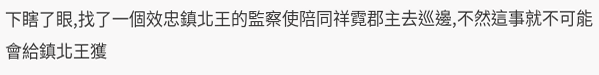下瞎了眼,找了一個效忠鎮北王的監察使陪同祥霓郡主去巡邊,不然這事就不可能會給鎮北王獲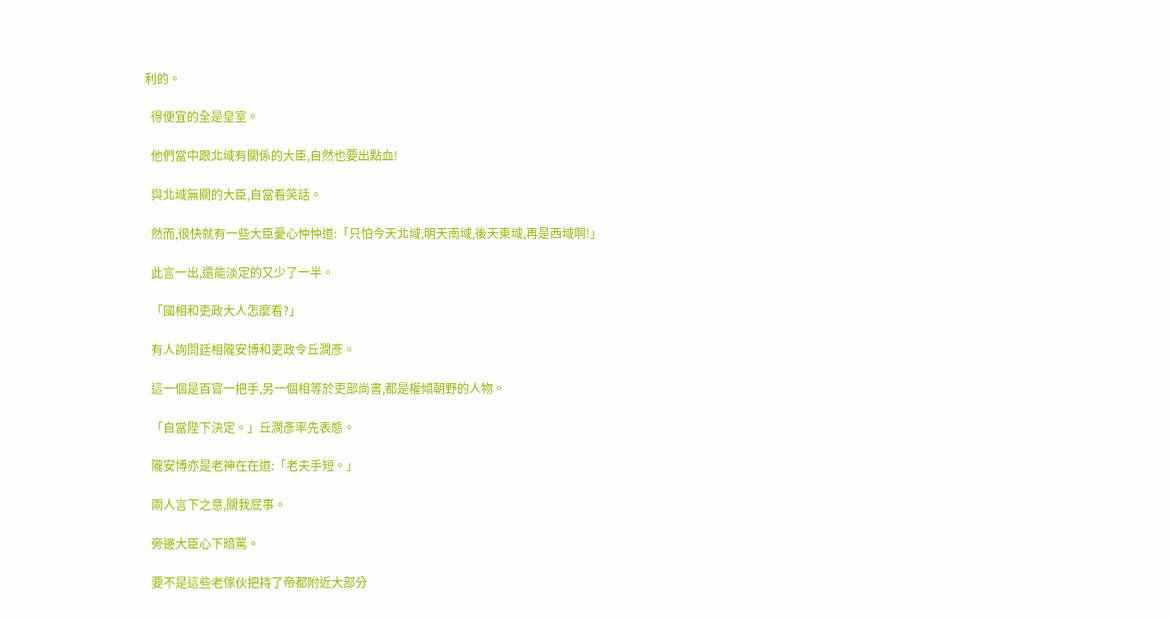利的。

  得便宜的全是皇室。

  他們當中跟北域有關係的大臣,自然也要出點血!

  與北域無關的大臣,自當看笑話。

  然而,很快就有一些大臣憂心忡忡道:「只怕今天北域,明天南域,後天東域,再是西域啊!」

  此言一出,還能淡定的又少了一半。

  「國相和吏政大人怎麼看?」

  有人詢問廷相隴安博和吏政令丘澗彥。

  這一個是百官一把手,另一個相等於吏部尚書,都是權傾朝野的人物。

  「自當陛下決定。」丘澗彥率先表態。

  隴安博亦是老神在在道:「老夫手短。」

  兩人言下之意,關我屁事。

  旁邊大臣心下暗罵。

  要不是這些老傢伙把持了帝都附近大部分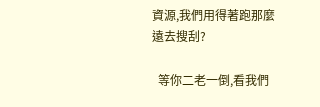資源,我們用得著跑那麼遠去搜刮?

  等你二老一倒,看我們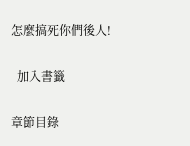怎麼搞死你們後人!

  加入書籤

章節目錄